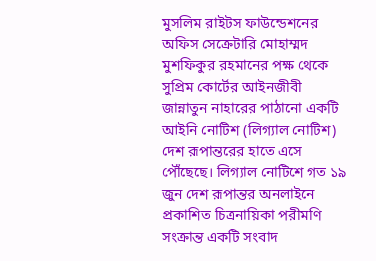মুসলিম রাইটস ফাউন্ডেশনের অফিস সেক্রেটারি মোহাম্মদ মুশফিকুর রহমানের পক্ষ থেকে সুপ্রিম কোর্টের আইনজীবী জান্নাতুন নাহারের পাঠানো একটি আইনি নোটিশ (লিগ্যাল নোটিশ) দেশ রূপান্তরের হাতে এসে পৌঁছেছে। লিগ্যাল নোটিশে গত ১৯ জুন দেশ রূপান্তর অনলাইনে প্রকাশিত চিত্রনায়িকা পরীমণি সংক্রান্ত একটি সংবাদ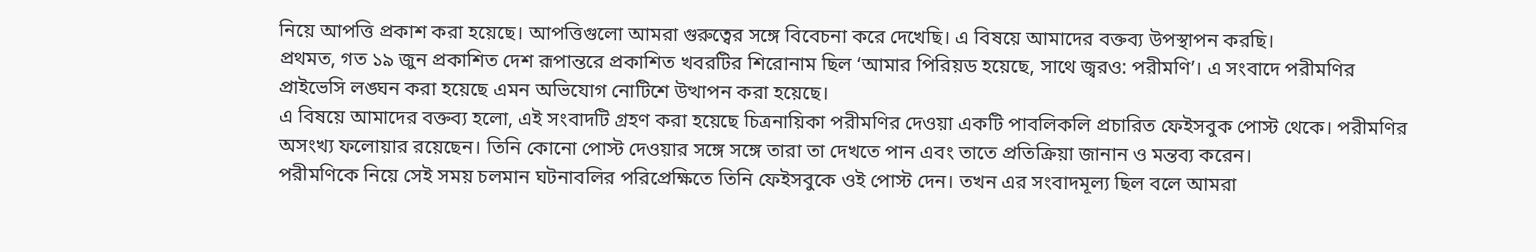নিয়ে আপত্তি প্রকাশ করা হয়েছে। আপত্তিগুলো আমরা গুরুত্বের সঙ্গে বিবেচনা করে দেখেছি। এ বিষয়ে আমাদের বক্তব্য উপস্থাপন করছি।
প্রথমত, গত ১৯ জুন প্রকাশিত দেশ রূপান্তরে প্রকাশিত খবরটির শিরোনাম ছিল ‘আমার পিরিয়ড হয়েছে, সাথে জ্বরও: পরীমণি’। এ সংবাদে পরীমণির প্রাইভেসি লঙ্ঘন করা হয়েছে এমন অভিযোগ নোটিশে উত্থাপন করা হয়েছে।
এ বিষয়ে আমাদের বক্তব্য হলো, এই সংবাদটি গ্রহণ করা হয়েছে চিত্রনায়িকা পরীমণির দেওয়া একটি পাবলিকলি প্রচারিত ফেইসবুক পোস্ট থেকে। পরীমণির অসংখ্য ফলোয়ার রয়েছেন। তিনি কোনো পোস্ট দেওয়ার সঙ্গে সঙ্গে তারা তা দেখতে পান এবং তাতে প্রতিক্রিয়া জানান ও মন্তব্য করেন।
পরীমণিকে নিয়ে সেই সময় চলমান ঘটনাবলির পরিপ্রেক্ষিতে তিনি ফেইসবুকে ওই পোস্ট দেন। তখন এর সংবাদমূল্য ছিল বলে আমরা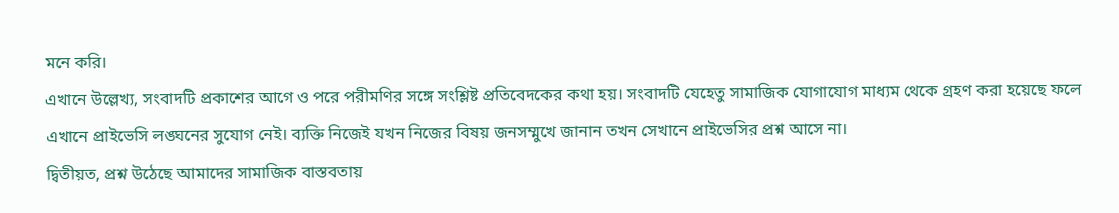মনে করি।
এখানে উল্লেখ্য, সংবাদটি প্রকাশের আগে ও পরে পরীমণির সঙ্গে সংশ্লিষ্ট প্রতিবেদকের কথা হয়। সংবাদটি যেহেতু সামাজিক যোগাযোগ মাধ্যম থেকে গ্রহণ করা হয়েছে ফলে এখানে প্রাইভেসি লঙ্ঘনের সুযোগ নেই। ব্যক্তি নিজেই যখন নিজের বিষয় জনসম্মুখে জানান তখন সেখানে প্রাইভেসির প্রশ্ন আসে না।
দ্বিতীয়ত, প্রশ্ন উঠেছে আমাদের সামাজিক বাস্তবতায়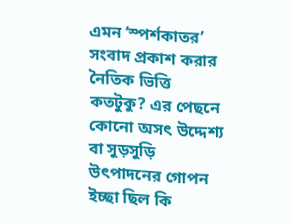এমন ‘স্পর্শকাতর’ সংবাদ প্রকাশ করার নৈতিক ভিত্তি কতটুকু? এর পেছনে কোনো অসৎ উদ্দেশ্য বা সুড়সুড়ি উৎপাদনের গোপন ইচ্ছা ছিল কি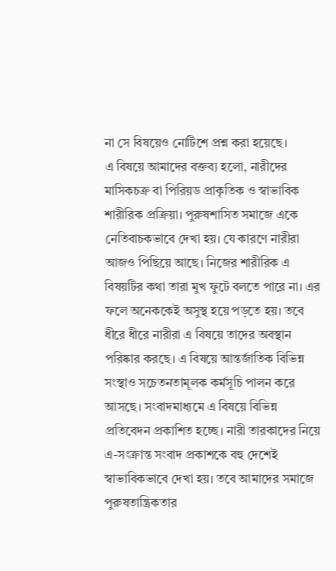না সে বিষয়েও নোটিশে প্রশ্ন করা হয়েছে।
এ বিষয়ে আমাদের বক্তব্য হলো, নারীদের মাসিকচক্র বা পিরিয়ড প্রাকৃতিক ও স্বাভাবিক শারীরিক প্রক্রিয়া। পুরুষশাসিত সমাজে একে নেতিবাচকভাবে দেখা হয়। যে কারণে নারীরা আজও পিছিয়ে আছে। নিজের শারীরিক এ বিষয়টির কথা তারা মুখ ফুটে বলতে পারে না। এর ফলে অনেককেই অসুস্থ হয়ে পড়তে হয়। তবে ধীরে ধীরে নারীরা এ বিষয়ে তাদের অবস্থান পরিষ্কার করছে। এ বিষয়ে আন্তর্জাতিক বিভিন্ন সংস্থাও সচেতনতামূলক কর্মসূচি পালন করে আসছে। সংবাদমাধ্যমে এ বিষয়ে বিভিন্ন প্রতিবেদন প্রকাশিত হচ্ছে। নারী তারকাদের নিয়ে এ-সংক্রান্ত সংবাদ প্রকাশকে বহু দেশেই স্বাভাবিকভাবে দেখা হয়। তবে আমাদের সমাজে পুরুষতান্ত্রিকতার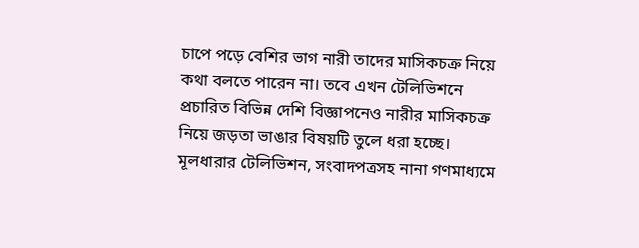চাপে পড়ে বেশির ভাগ নারী তাদের মাসিকচক্র নিয়ে কথা বলতে পারেন না। তবে এখন টেলিভিশনে প্রচারিত বিভিন্ন দেশি বিজ্ঞাপনেও নারীর মাসিকচক্র নিয়ে জড়তা ভাঙার বিষয়টি তুলে ধরা হচ্ছে। মূলধারার টেলিভিশন, সংবাদপত্রসহ নানা গণমাধ্যমে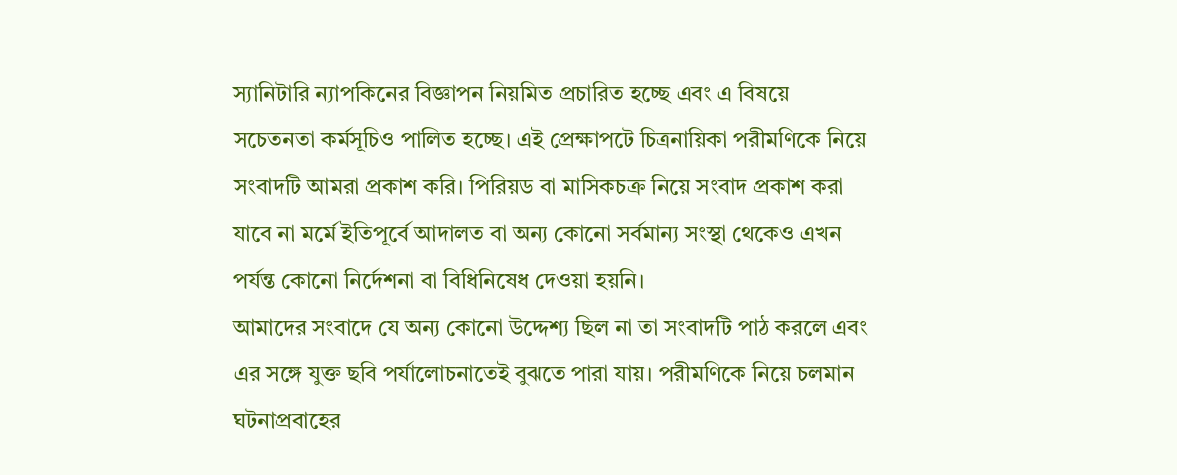স্যানিটারি ন্যাপকিনের বিজ্ঞাপন নিয়মিত প্রচারিত হচ্ছে এবং এ বিষয়ে সচেতনতা কর্মসূচিও পালিত হচ্ছে। এই প্রেক্ষাপটে চিত্রনায়িকা পরীমণিকে নিয়ে সংবাদটি আমরা প্রকাশ করি। পিরিয়ড বা মাসিকচক্র নিয়ে সংবাদ প্রকাশ করা যাবে না মর্মে ইতিপূর্বে আদালত বা অন্য কোনো সর্বমান্য সংস্থা থেকেও এখন পর্যন্ত কোনো নির্দেশনা বা বিধিনিষেধ দেওয়া হয়নি।
আমাদের সংবাদে যে অন্য কোনো উদ্দেশ্য ছিল না তা সংবাদটি পাঠ করলে এবং এর সঙ্গে যুক্ত ছবি পর্যালোচনাতেই বুঝতে পারা যায়। পরীমণিকে নিয়ে চলমান ঘটনাপ্রবাহের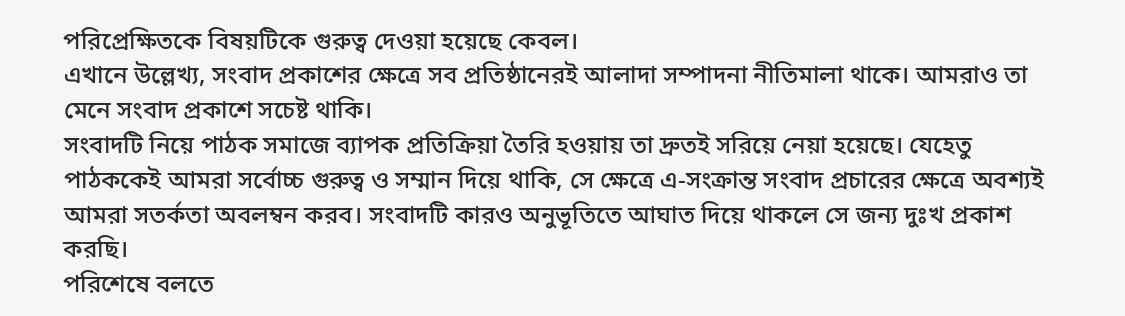পরিপ্রেক্ষিতকে বিষয়টিকে গুরুত্ব দেওয়া হয়েছে কেবল।
এখানে উল্লেখ্য, সংবাদ প্রকাশের ক্ষেত্রে সব প্রতিষ্ঠানেরই আলাদা সম্পাদনা নীতিমালা থাকে। আমরাও তা মেনে সংবাদ প্রকাশে সচেষ্ট থাকি।
সংবাদটি নিয়ে পাঠক সমাজে ব্যাপক প্রতিক্রিয়া তৈরি হওয়ায় তা দ্রুতই সরিয়ে নেয়া হয়েছে। যেহেতু পাঠককেই আমরা সর্বোচ্চ গুরুত্ব ও সম্মান দিয়ে থাকি, সে ক্ষেত্রে এ-সংক্রান্ত সংবাদ প্রচারের ক্ষেত্রে অবশ্যই আমরা সতর্কতা অবলম্বন করব। সংবাদটি কারও অনুভূতিতে আঘাত দিয়ে থাকলে সে জন্য দুঃখ প্রকাশ করছি।
পরিশেষে বলতে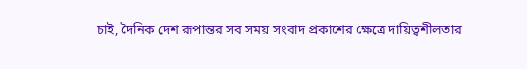চাই, দৈনিক দেশ রূপান্তর সব সময় সংবাদ প্রকাশের ক্ষেত্রে দায়িত্বশীলতার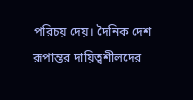পরিচয় দেয়। দৈনিক দেশ রূপান্তর দায়িত্বশীলদের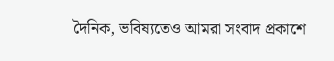দৈনিক, ভবিষ্যতেও আমরা সংবাদ প্রকাশে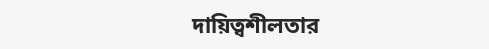দায়িত্বশীলতার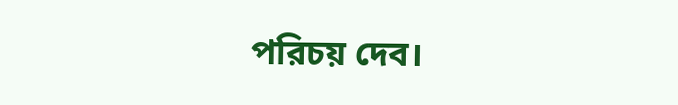পরিচয় দেব।